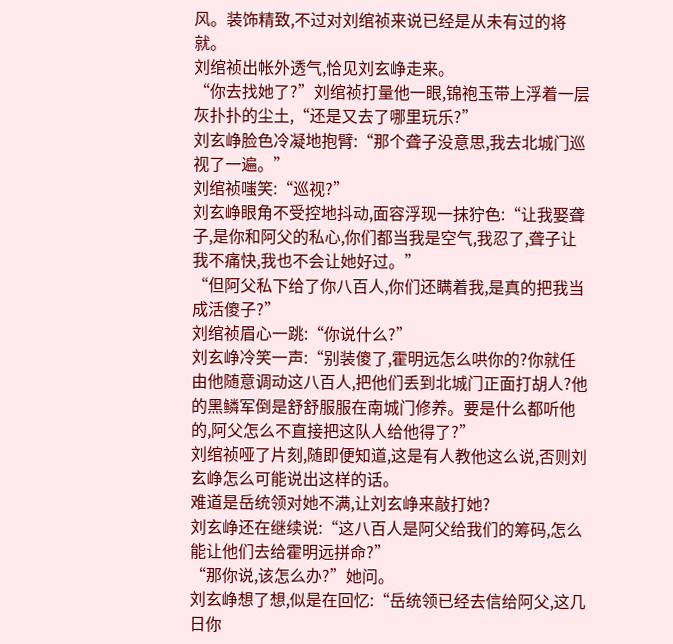风。装饰精致,不过对刘绾祯来说已经是从未有过的将就。
刘绾祯出帐外透气,恰见刘玄峥走来。
“你去找她了?”刘绾祯打量他一眼,锦袍玉带上浮着一层灰扑扑的尘土,“还是又去了哪里玩乐?”
刘玄峥脸色冷凝地抱臂:“那个聋子没意思,我去北城门巡视了一遍。”
刘绾祯嗤笑:“巡视?”
刘玄峥眼角不受控地抖动,面容浮现一抹狞色:“让我娶聋子,是你和阿父的私心,你们都当我是空气,我忍了,聋子让我不痛快,我也不会让她好过。”
“但阿父私下给了你八百人,你们还瞒着我,是真的把我当成活傻子?”
刘绾祯眉心一跳:“你说什么?”
刘玄峥冷笑一声:“别装傻了,霍明远怎么哄你的?你就任由他随意调动这八百人,把他们丢到北城门正面打胡人?他的黑鳞军倒是舒舒服服在南城门修养。要是什么都听他的,阿父怎么不直接把这队人给他得了?”
刘绾祯哑了片刻,随即便知道,这是有人教他这么说,否则刘玄峥怎么可能说出这样的话。
难道是岳统领对她不满,让刘玄峥来敲打她?
刘玄峥还在继续说:“这八百人是阿父给我们的筹码,怎么能让他们去给霍明远拼命?”
“那你说,该怎么办?”她问。
刘玄峥想了想,似是在回忆:“岳统领已经去信给阿父,这几日你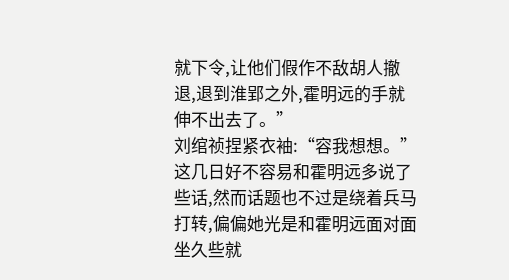就下令,让他们假作不敌胡人撤退,退到淮郢之外,霍明远的手就伸不出去了。”
刘绾祯捏紧衣袖:“容我想想。”
这几日好不容易和霍明远多说了些话,然而话题也不过是绕着兵马打转,偏偏她光是和霍明远面对面坐久些就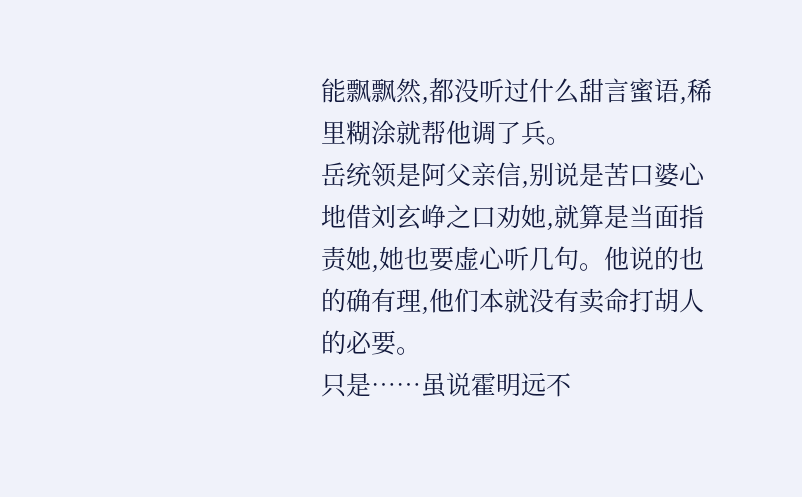能飘飘然,都没听过什么甜言蜜语,稀里糊涂就帮他调了兵。
岳统领是阿父亲信,别说是苦口婆心地借刘玄峥之口劝她,就算是当面指责她,她也要虚心听几句。他说的也的确有理,他们本就没有卖命打胡人的必要。
只是……虽说霍明远不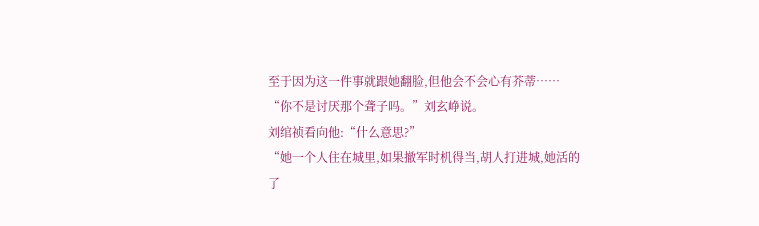至于因为这一件事就跟她翻脸,但他会不会心有芥蒂……
“你不是讨厌那个聋子吗。”刘玄峥说。
刘绾祯看向他:“什么意思?”
“她一个人住在城里,如果撤军时机得当,胡人打进城,她活的了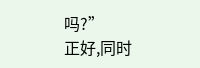吗?”
正好,同时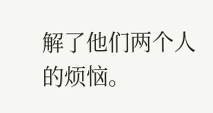解了他们两个人的烦恼。